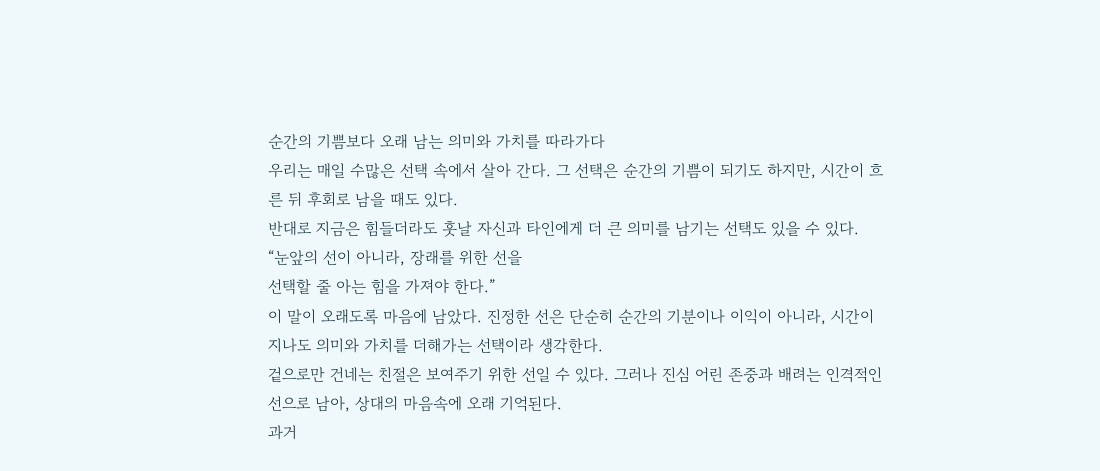순간의 기쁨보다 오래 남는 의미와 가치를 따라가다
우리는 매일 수많은 선택 속에서 살아 간다. 그 선택은 순간의 기쁨이 되기도 하지만, 시간이 흐른 뒤 후회로 남을 때도 있다.
반대로 지금은 힘들더라도 훗날 자신과 타인에게 더 큰 의미를 남기는 선택도 있을 수 있다.
“눈앞의 선이 아니라, 장래를 위한 선을
선택할 줄 아는 힘을 가져야 한다.”
이 말이 오래도록 마음에 남았다. 진정한 선은 단순히 순간의 기분이나 이익이 아니라, 시간이 지나도 의미와 가치를 더해가는 선택이라 생각한다.
겉으로만 건네는 친절은 보여주기 위한 선일 수 있다. 그러나 진심 어린 존중과 배려는 인격적인 선으로 남아, 상대의 마음속에 오래 기억된다.
과거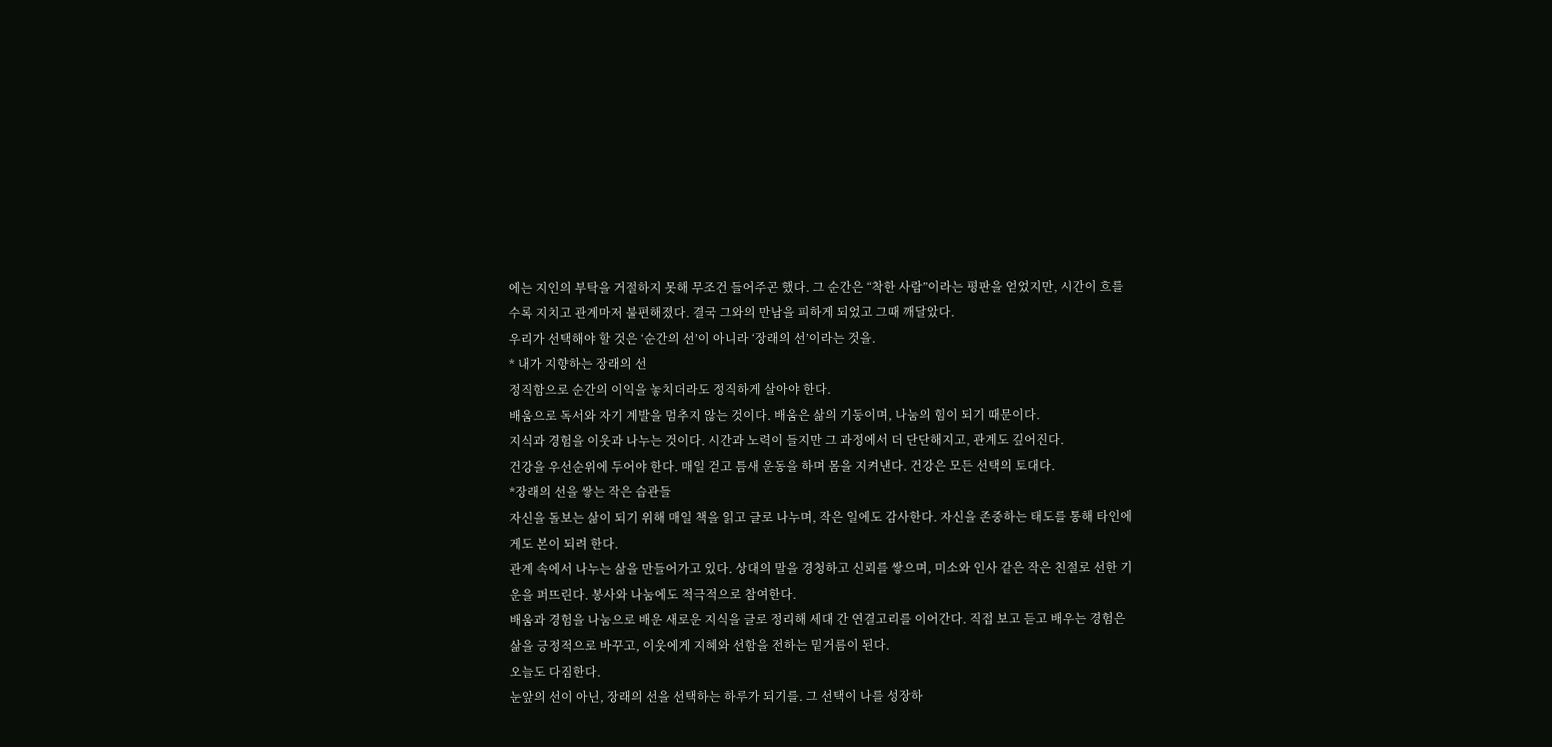에는 지인의 부탁을 거절하지 못해 무조건 들어주곤 했다. 그 순간은 “착한 사람”이라는 평판을 얻었지만, 시간이 흐를수록 지치고 관계마저 불편해졌다. 결국 그와의 만남을 피하게 되었고 그때 깨달았다.
우리가 선택해야 할 것은 ‘순간의 선’이 아니라 ‘장래의 선’이라는 것을.
* 내가 지향하는 장래의 선
정직함으로 순간의 이익을 놓치더라도 정직하게 살아야 한다.
배움으로 독서와 자기 계발을 멈추지 않는 것이다. 배움은 삶의 기둥이며, 나눔의 힘이 되기 때문이다.
지식과 경험을 이웃과 나누는 것이다. 시간과 노력이 들지만 그 과정에서 더 단단해지고, 관계도 깊어진다.
건강을 우선순위에 두어야 한다. 매일 걷고 틈새 운동을 하며 몸을 지켜낸다. 건강은 모든 선택의 토대다.
*장래의 선을 쌓는 작은 습관들
자신을 돌보는 삶이 되기 위해 매일 책을 읽고 글로 나누며, 작은 일에도 감사한다. 자신을 존중하는 태도를 통해 타인에게도 본이 되려 한다.
관계 속에서 나누는 삶을 만들어가고 있다. 상대의 말을 경청하고 신뢰를 쌓으며, 미소와 인사 같은 작은 친절로 선한 기운을 퍼뜨린다. 봉사와 나눔에도 적극적으로 참여한다.
배움과 경험을 나눔으로 배운 새로운 지식을 글로 정리해 세대 간 연결고리를 이어간다. 직접 보고 듣고 배우는 경험은 삶을 긍정적으로 바꾸고, 이웃에게 지혜와 선함을 전하는 밑거름이 된다.
오늘도 다짐한다.
눈앞의 선이 아닌, 장래의 선을 선택하는 하루가 되기를. 그 선택이 나를 성장하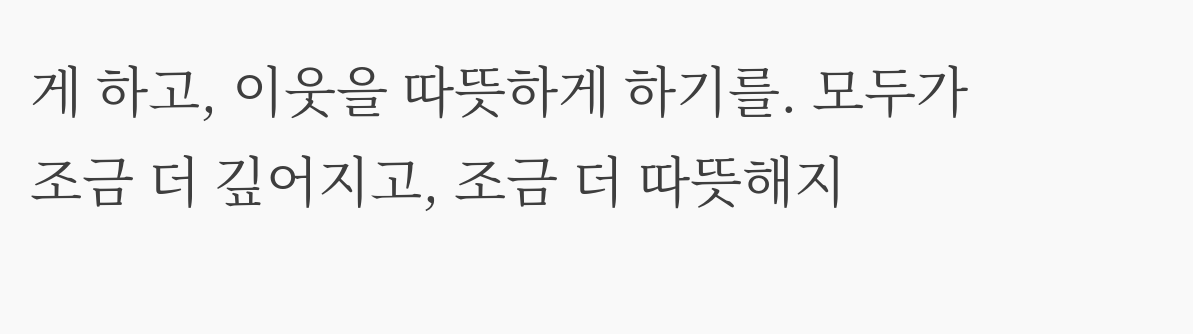게 하고, 이웃을 따뜻하게 하기를. 모두가 조금 더 깊어지고, 조금 더 따뜻해지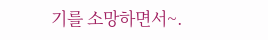기를 소망하면서~.